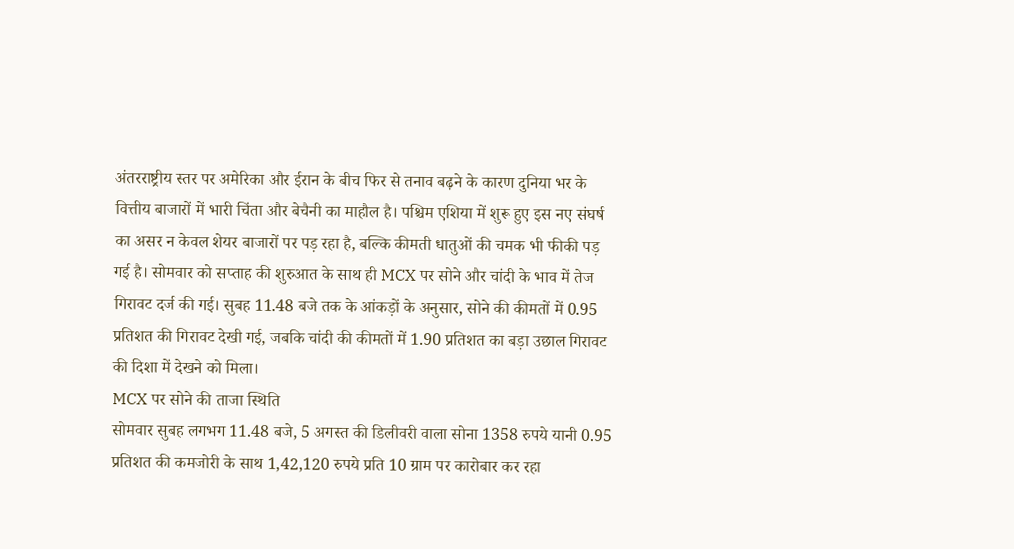अंतरराष्ट्रीय स्तर पर अमेरिका और ईरान के बीच फिर से तनाव बढ़ने के कारण दुनिया भर के वित्तीय बाजारों में भारी चिंता और बेचैनी का माहौल है। पश्चिम एशिया में शुरू हुए इस नए संघर्ष का असर न केवल शेयर बाजारों पर पड़ रहा है, बल्कि कीमती धातुओं की चमक भी फीकी पड़ गई है। सोमवार को सप्ताह की शुरुआत के साथ ही MCX पर सोने और चांदी के भाव में तेज गिरावट दर्ज की गई। सुबह 11.48 बजे तक के आंकड़ों के अनुसार, सोने की कीमतों में 0.95 प्रतिशत की गिरावट देखी गई, जबकि चांदी की कीमतों में 1.90 प्रतिशत का बड़ा उछाल गिरावट की दिशा में देखने को मिला।
MCX पर सोने की ताजा स्थिति
सोमवार सुबह लगभग 11.48 बजे, 5 अगस्त की डिलीवरी वाला सोना 1358 रुपये यानी 0.95 प्रतिशत की कमजोरी के साथ 1,42,120 रुपये प्रति 10 ग्राम पर कारोबार कर रहा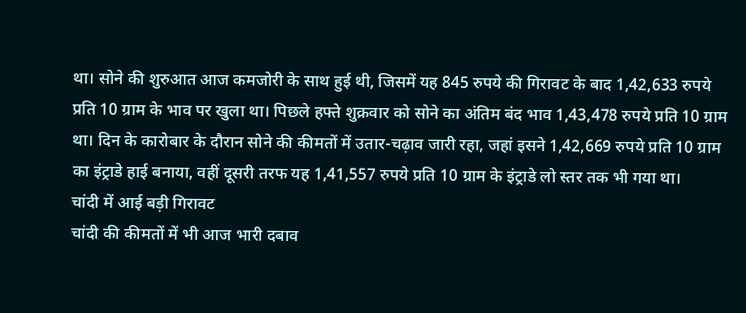था। सोने की शुरुआत आज कमजोरी के साथ हुई थी, जिसमें यह 845 रुपये की गिरावट के बाद 1,42,633 रुपये प्रति 10 ग्राम के भाव पर खुला था। पिछले हफ्ते शुक्रवार को सोने का अंतिम बंद भाव 1,43,478 रुपये प्रति 10 ग्राम था। दिन के कारोबार के दौरान सोने की कीमतों में उतार-चढ़ाव जारी रहा, जहां इसने 1,42,669 रुपये प्रति 10 ग्राम का इंट्राडे हाई बनाया, वहीं दूसरी तरफ यह 1,41,557 रुपये प्रति 10 ग्राम के इंट्राडे लो स्तर तक भी गया था।
चांदी में आई बड़ी गिरावट
चांदी की कीमतों में भी आज भारी दबाव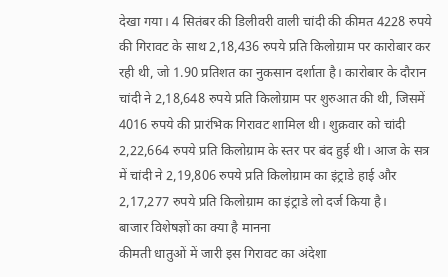देखा गया। 4 सितंबर की डिलीवरी वाली चांदी की कीमत 4228 रुपये की गिरावट के साथ 2,18,436 रुपये प्रति किलोग्राम पर कारोबार कर रही थी, जो 1.90 प्रतिशत का नुकसान दर्शाता है। कारोबार के दौरान चांदी ने 2,18,648 रुपये प्रति किलोग्राम पर शुरुआत की थी, जिसमें 4016 रुपये की प्रारंभिक गिरावट शामिल थी। शुक्रवार को चांदी 2,22,664 रुपये प्रति किलोग्राम के स्तर पर बंद हुई थी। आज के सत्र में चांदी ने 2,19,806 रुपये प्रति किलोग्राम का इंट्राडे हाई और 2,17,277 रुपये प्रति किलोग्राम का इंट्राडे लो दर्ज किया है।
बाजार विशेषज्ञों का क्या है मानना
कीमती धातुओं में जारी इस गिरावट का अंदेशा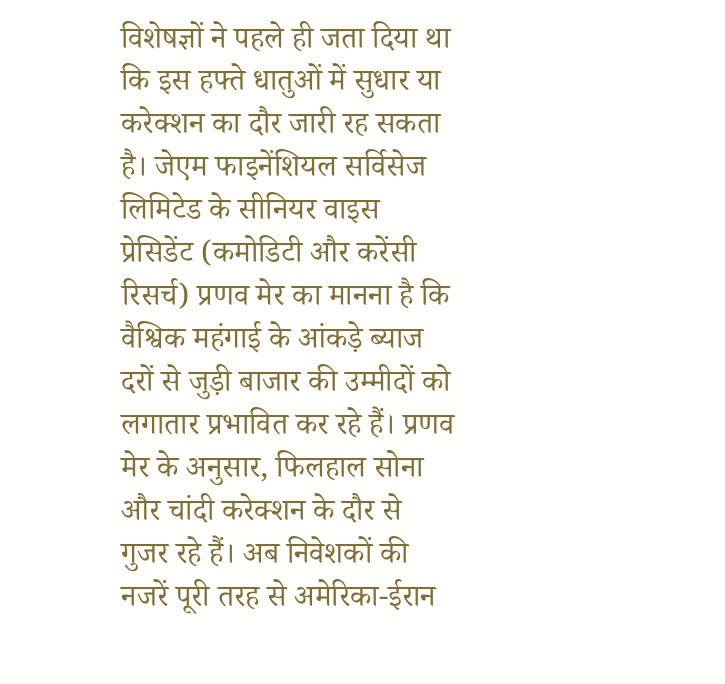विशेषज्ञों ने पहले ही जता दिया था कि इस हफ्ते धातुओं में सुधार या करेक्शन का दौर जारी रह सकता है। जेएम फाइनेंशियल सर्विसेज लिमिटेड के सीनियर वाइस प्रेसिडेंट (कमोडिटी और करेंसी रिसर्च) प्रणव मेर का मानना है कि वैश्विक महंगाई के आंकड़े ब्याज दरों से जुड़ी बाजार की उम्मीदों को लगातार प्रभावित कर रहे हैं। प्रणव मेर के अनुसार, फिलहाल सोना और चांदी करेक्शन के दौर से गुजर रहे हैं। अब निवेशकों की नजरें पूरी तरह से अमेरिका-ईरान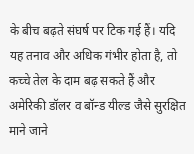के बीच बढ़ते संघर्ष पर टिक गई हैं। यदि यह तनाव और अधिक गंभीर होता है, तो कच्चे तेल के दाम बढ़ सकते हैं और अमेरिकी डॉलर व बॉन्ड यील्ड जैसे सुरक्षित माने जाने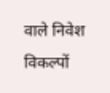वाले निवेश विकल्पों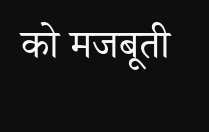को मजबूती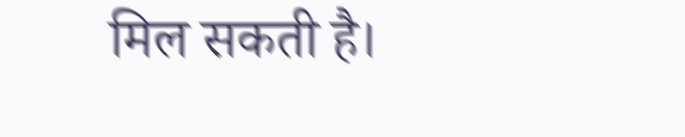मिल सकती है।